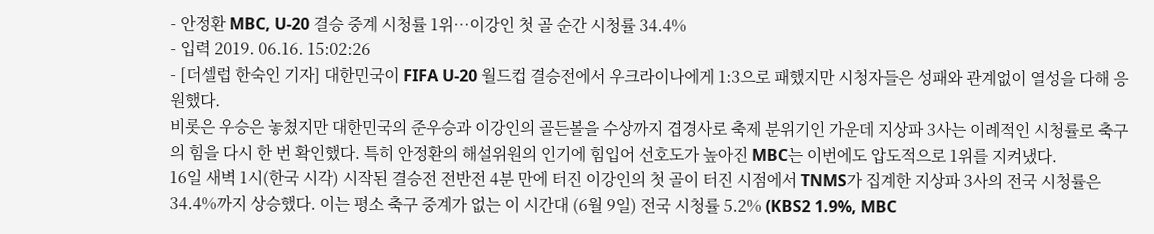- 안정환 MBC, U-20 결승 중계 시청률 1위…이강인 첫 골 순간 시청률 34.4%
- 입력 2019. 06.16. 15:02:26
- [더셀럽 한숙인 기자] 대한민국이 FIFA U-20 월드컵 결승전에서 우크라이나에게 1:3으로 패했지만 시청자들은 성패와 관계없이 열성을 다해 응원했다.
비롯은 우승은 놓쳤지만 대한민국의 준우승과 이강인의 골든볼을 수상까지 겹경사로 축제 분위기인 가운데 지상파 3사는 이례적인 시청률로 축구의 힘을 다시 한 번 확인했다. 특히 안정환의 해설위원의 인기에 힘입어 선호도가 높아진 MBC는 이번에도 압도적으로 1위를 지켜냈다.
16일 새벽 1시(한국 시각) 시작된 결승전 전반전 4분 만에 터진 이강인의 첫 골이 터진 시점에서 TNMS가 집계한 지상파 3사의 전국 시청률은 34.4%까지 상승했다. 이는 평소 축구 중계가 없는 이 시간대 (6월 9일) 전국 시청률 5.2% (KBS2 1.9%, MBC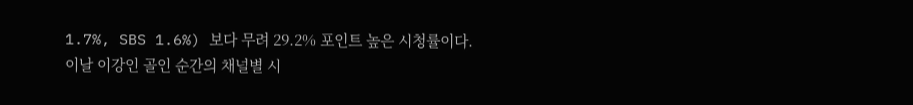1.7%, SBS 1.6%) 보다 무려 29.2% 포인트 높은 시청률이다.
이날 이강인 골인 순간의 채널별 시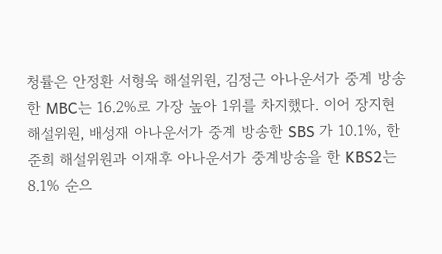청률은 안정환 서형욱 해설위원, 김정근 아나운서가 중계 방송한 MBC는 16.2%로 가장 높아 1위를 차지했다. 이어 장지현 해설위원, 배성재 아나운서가 중계 방송한 SBS 가 10.1%, 한준희 해설위원과 이재후 아나운서가 중계방송을 한 KBS2는 8.1% 순으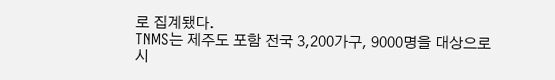로 집계됐다.
TNMS는 제주도 포함 전국 3,200가구, 9000명을 대상으로 시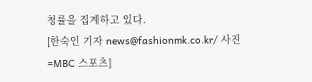청률을 집계하고 있다.
[한숙인 기자 news@fashionmk.co.kr/ 사진=MBC 스포츠]